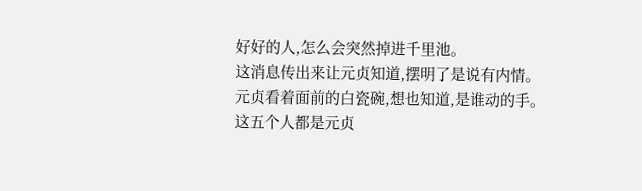好好的人,怎么会突然掉进千里池。
这消息传出来让元贞知道,摆明了是说有内情。
元贞看着面前的白瓷碗,想也知道,是谁动的手。
这五个人都是元贞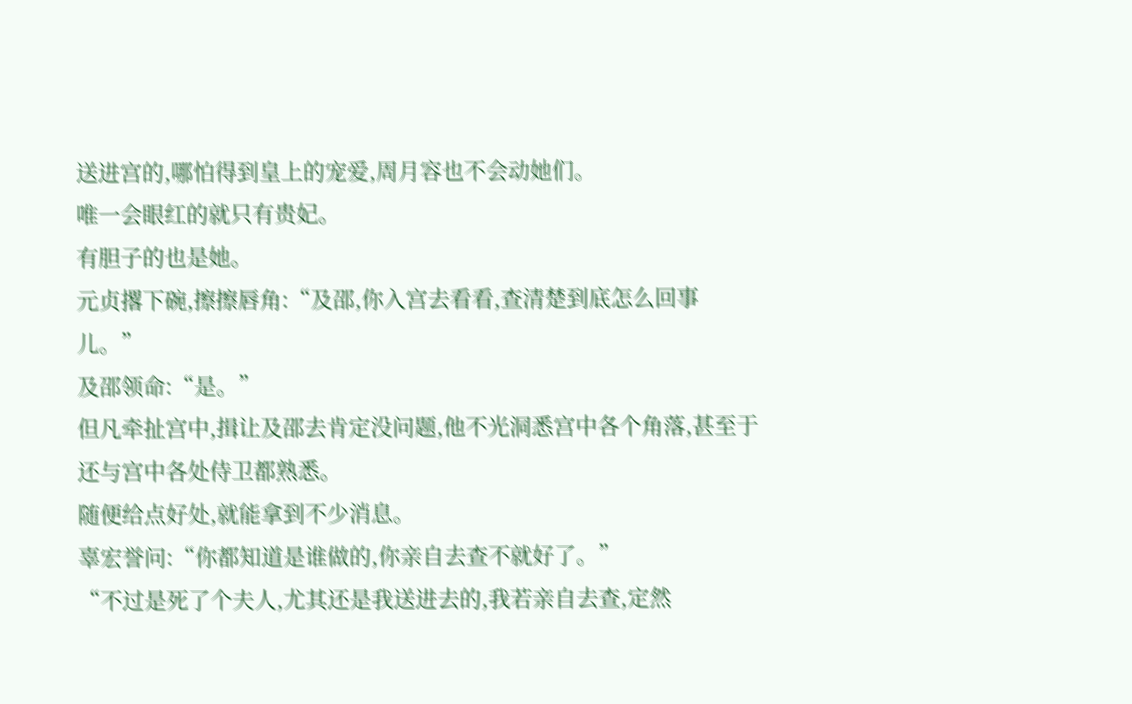送进宫的,哪怕得到皇上的宠爱,周月容也不会动她们。
唯一会眼红的就只有贵妃。
有胆子的也是她。
元贞撂下碗,擦擦唇角:“及邵,你入宫去看看,查清楚到底怎么回事儿。”
及邵领命:“是。”
但凡牵扯宫中,揖让及邵去肯定没问题,他不光洞悉宫中各个角落,甚至于还与宫中各处侍卫都熟悉。
随便给点好处,就能拿到不少消息。
辜宏誉问:“你都知道是谁做的,你亲自去查不就好了。”
“不过是死了个夫人,尤其还是我送进去的,我若亲自去查,定然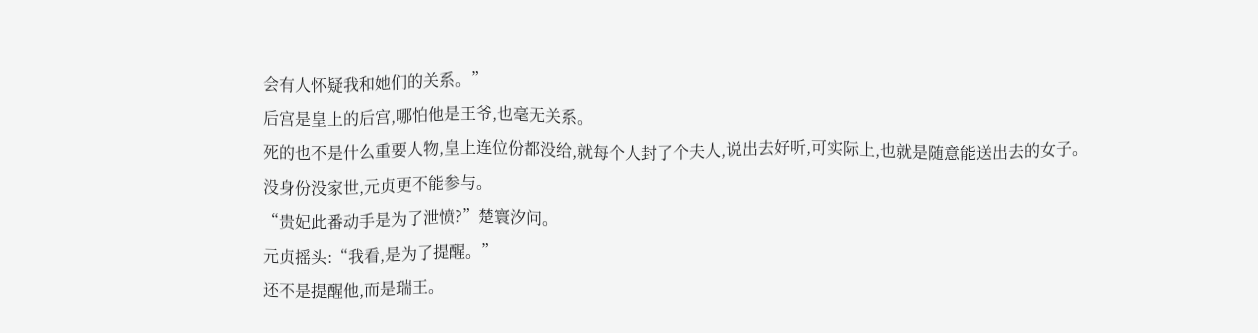会有人怀疑我和她们的关系。”
后宫是皇上的后宫,哪怕他是王爷,也毫无关系。
死的也不是什么重要人物,皇上连位份都没给,就每个人封了个夫人,说出去好听,可实际上,也就是随意能送出去的女子。
没身份没家世,元贞更不能参与。
“贵妃此番动手是为了泄愤?”楚寰汐问。
元贞摇头:“我看,是为了提醒。”
还不是提醒他,而是瑞王。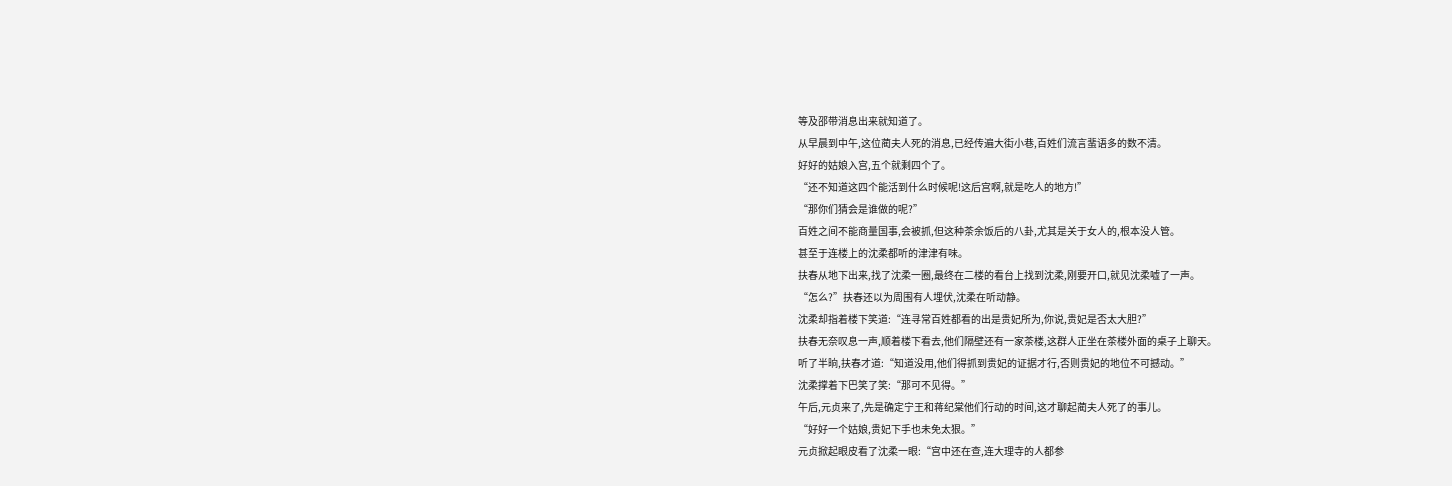等及邵带消息出来就知道了。
从早晨到中午,这位蔺夫人死的消息,已经传遍大街小巷,百姓们流言蜚语多的数不清。
好好的姑娘入宫,五个就剩四个了。
“还不知道这四个能活到什么时候呢!这后宫啊,就是吃人的地方!”
“那你们猜会是谁做的呢?”
百姓之间不能商量国事,会被抓,但这种茶余饭后的八卦,尤其是关于女人的,根本没人管。
甚至于连楼上的沈柔都听的津津有味。
扶春从地下出来,找了沈柔一圈,最终在二楼的看台上找到沈柔,刚要开口,就见沈柔嘘了一声。
“怎么?”扶春还以为周围有人埋伏,沈柔在听动静。
沈柔却指着楼下笑道:“连寻常百姓都看的出是贵妃所为,你说,贵妃是否太大胆?”
扶春无奈叹息一声,顺着楼下看去,他们隔壁还有一家茶楼,这群人正坐在茶楼外面的桌子上聊天。
听了半晌,扶春才道:“知道没用,他们得抓到贵妃的证据才行,否则贵妃的地位不可撼动。”
沈柔撑着下巴笑了笑:“那可不见得。”
午后,元贞来了,先是确定宁王和蒋纪棠他们行动的时间,这才聊起蔺夫人死了的事儿。
“好好一个姑娘,贵妃下手也未免太狠。”
元贞掀起眼皮看了沈柔一眼:“宫中还在查,连大理寺的人都参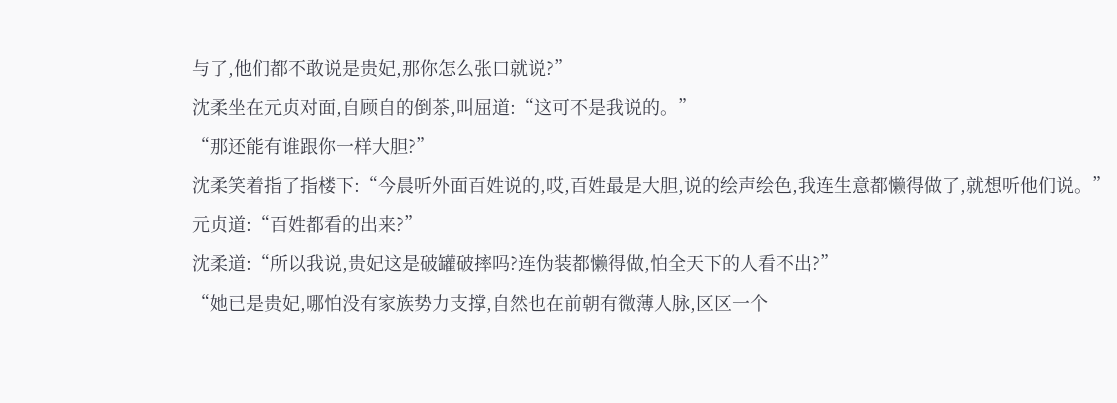与了,他们都不敢说是贵妃,那你怎么张口就说?”
沈柔坐在元贞对面,自顾自的倒茶,叫屈道:“这可不是我说的。”
“那还能有谁跟你一样大胆?”
沈柔笑着指了指楼下:“今晨听外面百姓说的,哎,百姓最是大胆,说的绘声绘色,我连生意都懒得做了,就想听他们说。”
元贞道:“百姓都看的出来?”
沈柔道:“所以我说,贵妃这是破罐破摔吗?连伪装都懒得做,怕全天下的人看不出?”
“她已是贵妃,哪怕没有家族势力支撑,自然也在前朝有微薄人脉,区区一个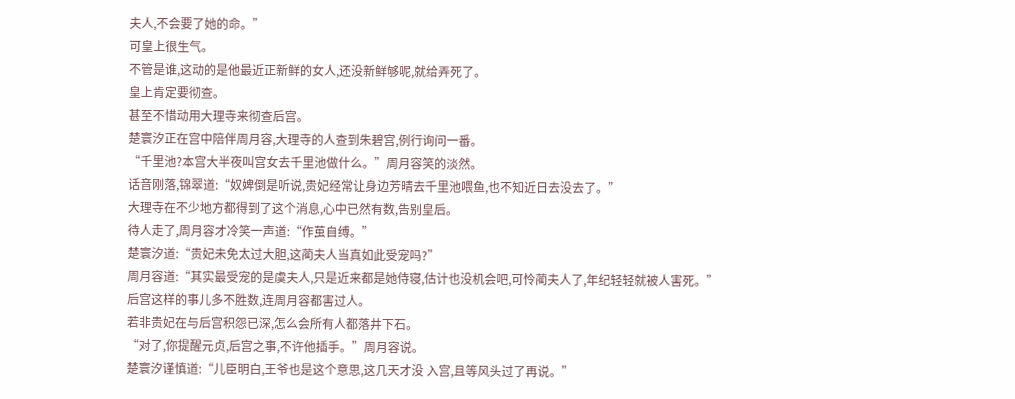夫人,不会要了她的命。”
可皇上很生气。
不管是谁,这动的是他最近正新鲜的女人,还没新鲜够呢,就给弄死了。
皇上肯定要彻查。
甚至不惜动用大理寺来彻查后宫。
楚寰汐正在宫中陪伴周月容,大理寺的人查到朱碧宫,例行询问一番。
“千里池?本宫大半夜叫宫女去千里池做什么。”周月容笑的淡然。
话音刚落,锦翠道:“奴婢倒是听说,贵妃经常让身边芳晴去千里池喂鱼,也不知近日去没去了。”
大理寺在不少地方都得到了这个消息,心中已然有数,告别皇后。
待人走了,周月容才冷笑一声道:“作茧自缚。”
楚寰汐道:“贵妃未免太过大胆,这蔺夫人当真如此受宠吗?”
周月容道:“其实最受宠的是虞夫人,只是近来都是她侍寝,估计也没机会吧,可怜蔺夫人了,年纪轻轻就被人害死。”
后宫这样的事儿多不胜数,连周月容都害过人。
若非贵妃在与后宫积怨已深,怎么会所有人都落井下石。
“对了,你提醒元贞,后宫之事,不许他插手。”周月容说。
楚寰汐谨慎道:“儿臣明白,王爷也是这个意思,这几天才没 入宫,且等风头过了再说。”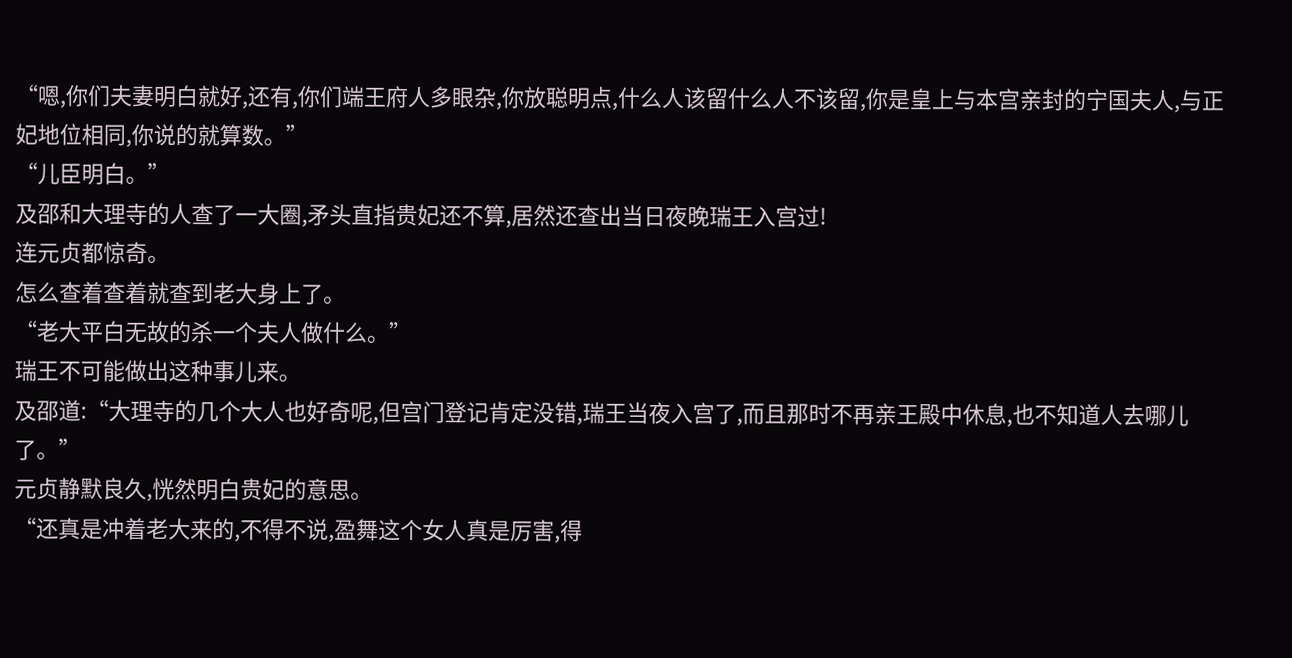“嗯,你们夫妻明白就好,还有,你们端王府人多眼杂,你放聪明点,什么人该留什么人不该留,你是皇上与本宫亲封的宁国夫人,与正妃地位相同,你说的就算数。”
“儿臣明白。”
及邵和大理寺的人查了一大圈,矛头直指贵妃还不算,居然还查出当日夜晚瑞王入宫过!
连元贞都惊奇。
怎么查着查着就查到老大身上了。
“老大平白无故的杀一个夫人做什么。”
瑞王不可能做出这种事儿来。
及邵道:“大理寺的几个大人也好奇呢,但宫门登记肯定没错,瑞王当夜入宫了,而且那时不再亲王殿中休息,也不知道人去哪儿了。”
元贞静默良久,恍然明白贵妃的意思。
“还真是冲着老大来的,不得不说,盈舞这个女人真是厉害,得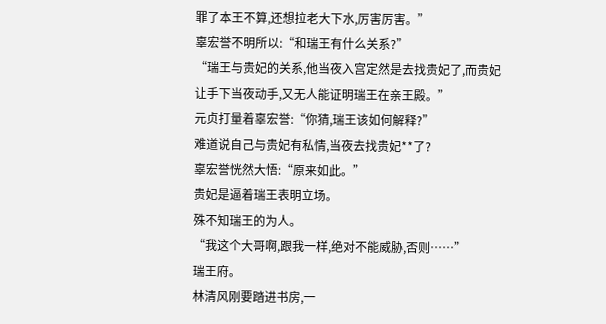罪了本王不算,还想拉老大下水,厉害厉害。”
辜宏誉不明所以:“和瑞王有什么关系?”
“瑞王与贵妃的关系,他当夜入宫定然是去找贵妃了,而贵妃让手下当夜动手,又无人能证明瑞王在亲王殿。”
元贞打量着辜宏誉:“你猜,瑞王该如何解释?”
难道说自己与贵妃有私情,当夜去找贵妃**了?
辜宏誉恍然大悟:“原来如此。”
贵妃是逼着瑞王表明立场。
殊不知瑞王的为人。
“我这个大哥啊,跟我一样,绝对不能威胁,否则……”
瑞王府。
林清风刚要踏进书房,一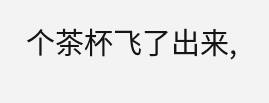个茶杯飞了出来,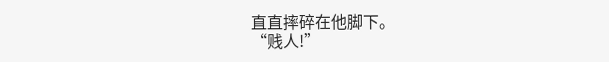直直摔碎在他脚下。
“贱人!”